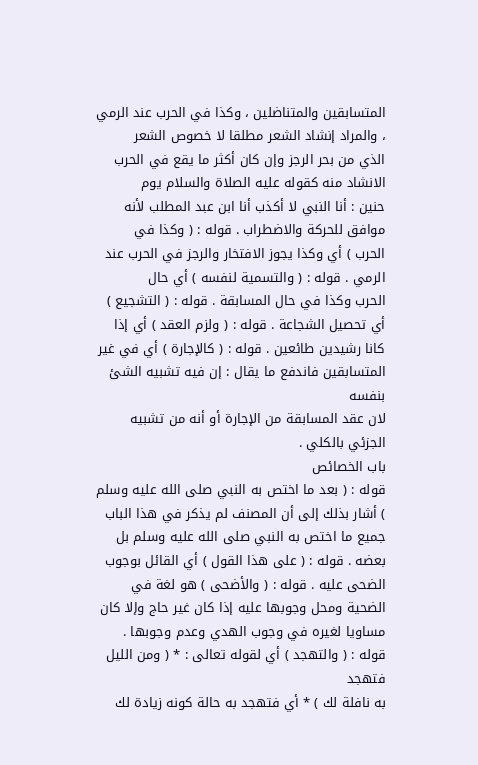المتسابقين والمتناضلين ، وكذا في الحرب عند الرمي ، والمراد إنشاد الشعر مطلقا لا خصوص الشعر
الذي من بحر الرجز وإن كان أكثر ما يقع في الحرب الانشاد منه كقوله عليه الصلاة والسلام يوم
حنين : أنا النبي لا أكذب أنا ابن عبد المطلب لأنه موافق للحركة والاضطراب . قوله : ( وكذا في
الحرب ) أي وكذا يجوز الافتخار والرجز في الحرب عند الرمي . قوله : ( والتسمية لنفسه ) أي حال
الحرب وكذا في حال المسابقة . قوله : ( التشجيع ) أي تحصيل الشجاعة . قوله : ( ولزم العقد ) أي إذا
كانا رشيدين طائعين . قوله : ( كالإجارة ) أي في غير المتسابقين فاندفع ما يقال : إن فيه تشبيه الشئ بنفسه
لان عقد المسابقة من الإجارة أو أنه من تشبيه الجزئي بالكلي .
باب الخصائص
قوله : ( بعد ما اختص به النبي صلى الله عليه وسلم ) أشار بذلك إلى أن المصنف لم يذكر في هذا الباب
جميع ما اختص به النبي صلى الله عليه وسلم بل بعضه . قوله : ( على هذا القول ) أي القائل بوجوب
الضحى عليه . قوله : ( والأضحى ) هو لغة في الضحية ومحل وجوبها عليه إذا كان غير حاج وإلا كان
مساويا لغيره في وجوب الهدي وعدم وجوبها . قوله : ( والتهجد ) أي لقوله تعالى : * ( ومن الليل فتهجد
به نافلة لك ) * أي فتهجد به حالة كونه زيادة لك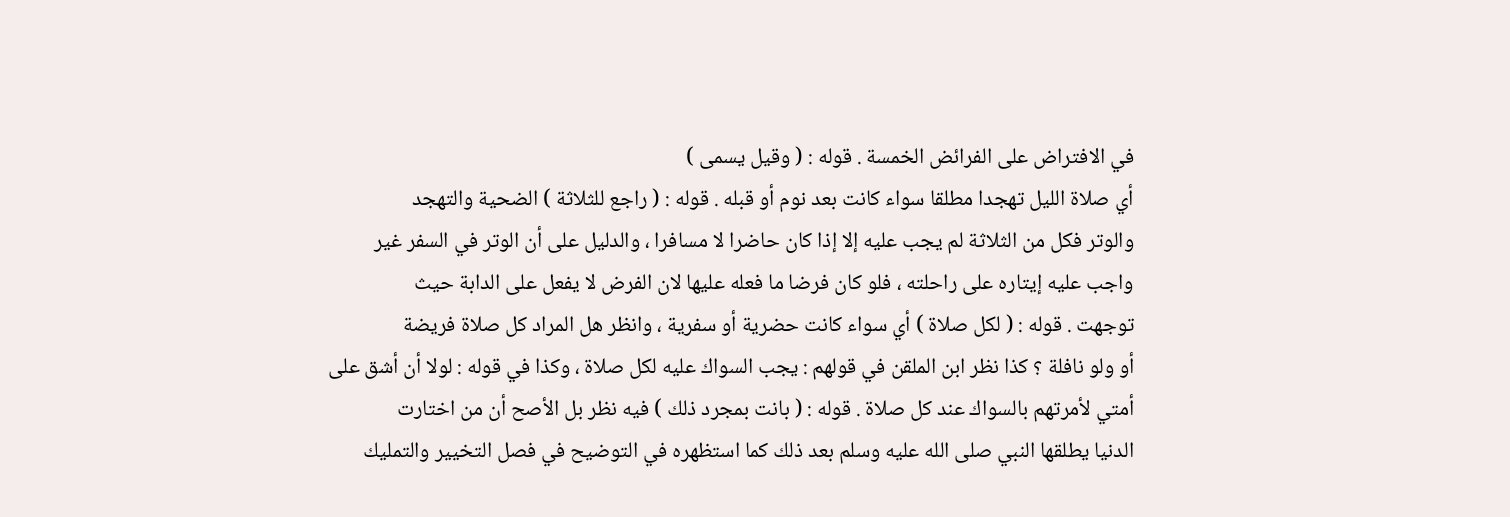في الافتراض على الفرائض الخمسة . قوله : ( وقيل يسمى )
أي صلاة الليل تهجدا مطلقا سواء كانت بعد نوم أو قبله . قوله : ( راجع للثلاثة ) الضحية والتهجد
والوتر فكل من الثلاثة لم يجب عليه إلا إذا كان حاضرا لا مسافرا ، والدليل على أن الوتر في السفر غير
واجب عليه إيتاره على راحلته ، فلو كان فرضا ما فعله عليها لان الفرض لا يفعل على الدابة حيث
توجهت . قوله : ( لكل صلاة ) أي سواء كانت حضرية أو سفرية ، وانظر هل المراد كل صلاة فريضة
أو ولو نافلة ؟ كذا نظر ابن الملقن في قولهم : يجب السواك عليه لكل صلاة ، وكذا في قوله : لولا أن أشق على
أمتي لأمرتهم بالسواك عند كل صلاة . قوله : ( بانت بمجرد ذلك ) فيه نظر بل الأصح أن من اختارت
الدنيا يطلقها النبي صلى الله عليه وسلم بعد ذلك كما استظهره في التوضيح في فصل التخيير والتمليك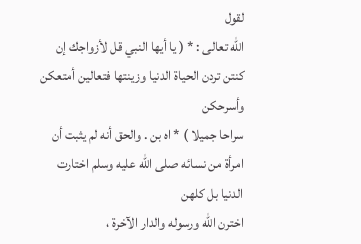لقول
الله تعالى : * ( يا أيها النبي قل لأزواجك إن كنتن تردن الحياة الدنيا وزينتها فتعالين أمتعكن وأسرحكن
سراحا جميلا ) * اه بن . والحق أنه لم يثبت أن امرأة من نسائه صلى الله عليه وسلم اختارت الدنيا بل كلهن
اخترن الله ورسوله والدار الآخرة ،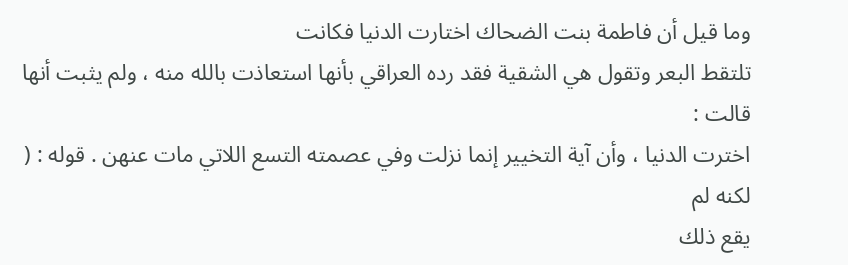وما قيل أن فاطمة بنت الضحاك اختارت الدنيا فكانت
تلتقط البعر وتقول هي الشقية فقد رده العراقي بأنها استعاذت بالله منه ، ولم يثبت أنها قالت :
اخترت الدنيا ، وأن آية التخيير إنما نزلت وفي عصمته التسع اللاتي مات عنهن . قوله : ( لكنه لم
يقع ذلك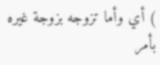) أي وأما تزوجه بزوجة غيره بأمر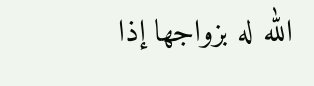الله له بزواجها إذا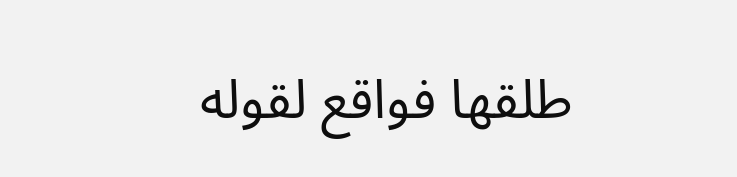طلقها فواقع لقوله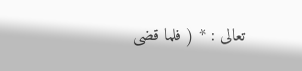تعالى : * ( فلما قضى